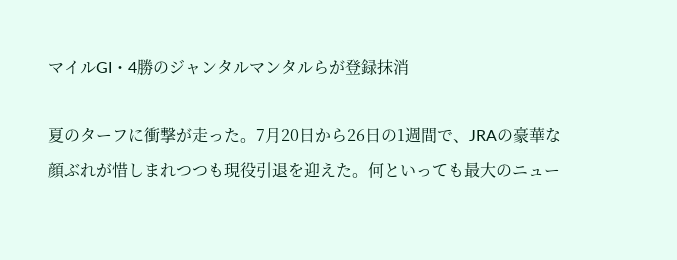マイルGI・4勝のジャンタルマンタルらが登録抹消

夏のターフに衝撃が走った。7月20日から26日の1週間で、JRAの豪華な顔ぶれが惜しまれつつも現役引退を迎えた。何といっても最大のニュー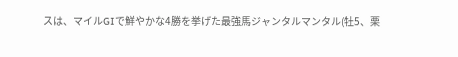スは、マイルGIで鮮やかな4勝を挙げた最強馬ジャンタルマンタル(牡5、栗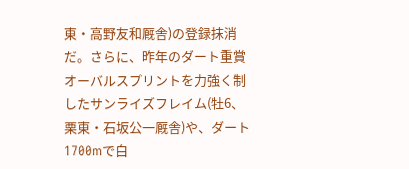東・高野友和厩舎)の登録抹消だ。さらに、昨年のダート重賞オーバルスプリントを力強く制したサンライズフレイム(牡6、栗東・石坂公一厩舎)や、ダート1700mで白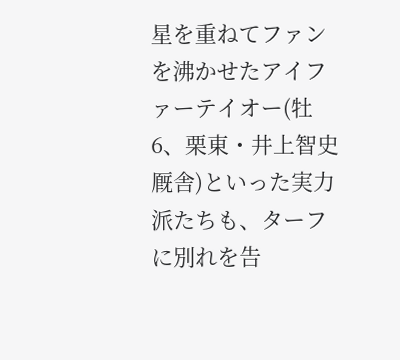星を重ねてファンを沸かせたアイファーテイオー(牡6、栗東・井上智史厩舎)といった実力派たちも、ターフに別れを告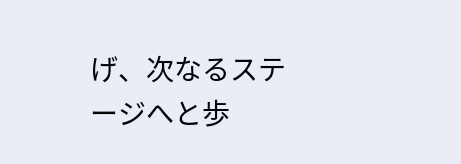げ、次なるステージへと歩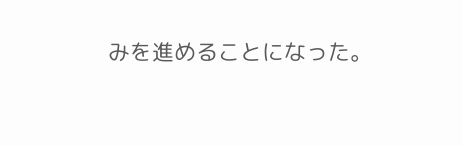みを進めることになった。